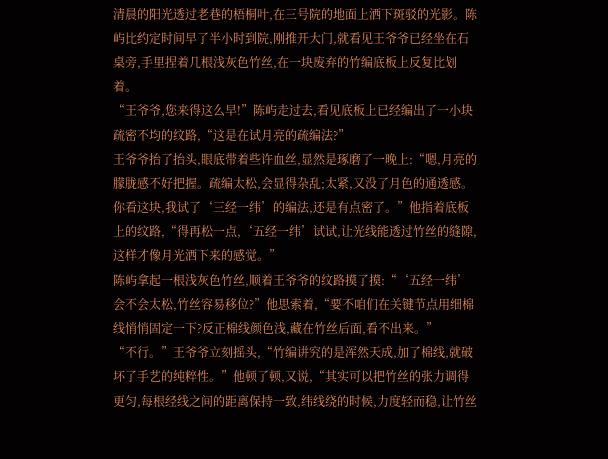清晨的阳光透过老巷的梧桐叶,在三号院的地面上洒下斑驳的光影。陈屿比约定时间早了半小时到院,刚推开大门,就看见王爷爷已经坐在石桌旁,手里捏着几根浅灰色竹丝,在一块废弃的竹编底板上反复比划着。
“王爷爷,您来得这么早!”陈屿走过去,看见底板上已经编出了一小块疏密不均的纹路,“这是在试月亮的疏编法?”
王爷爷抬了抬头,眼底带着些许血丝,显然是琢磨了一晚上:“嗯,月亮的朦胧感不好把握。疏编太松,会显得杂乱;太紧,又没了月色的通透感。你看这块,我试了‘三经一纬’的编法,还是有点密了。”他指着底板上的纹路,“得再松一点,‘五经一纬’试试,让光线能透过竹丝的缝隙,这样才像月光洒下来的感觉。”
陈屿拿起一根浅灰色竹丝,顺着王爷爷的纹路摸了摸:“‘五经一纬’会不会太松,竹丝容易移位?”他思索着,“要不咱们在关键节点用细棉线悄悄固定一下?反正棉线颜色浅,藏在竹丝后面,看不出来。”
“不行。”王爷爷立刻摇头,“竹编讲究的是浑然天成,加了棉线,就破坏了手艺的纯粹性。”他顿了顿,又说,“其实可以把竹丝的张力调得更匀,每根经线之间的距离保持一致,纬线绕的时候,力度轻而稳,让竹丝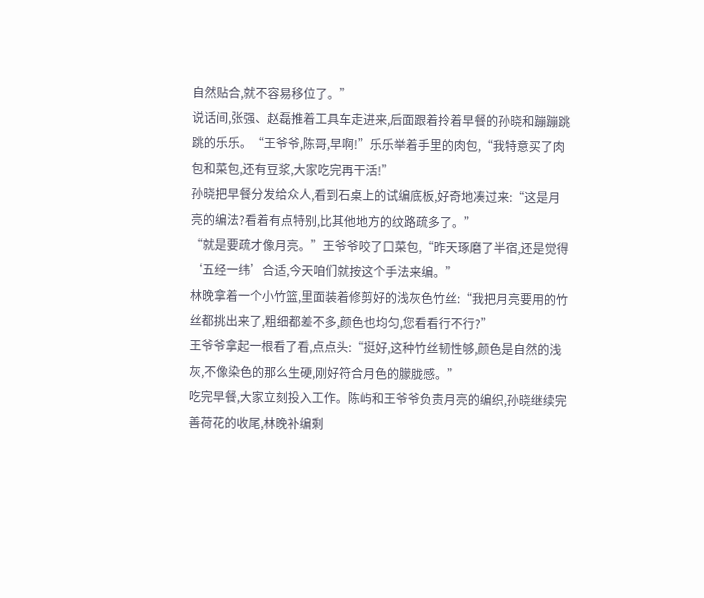自然贴合,就不容易移位了。”
说话间,张强、赵磊推着工具车走进来,后面跟着拎着早餐的孙晓和蹦蹦跳跳的乐乐。“王爷爷,陈哥,早啊!”乐乐举着手里的肉包,“我特意买了肉包和菜包,还有豆浆,大家吃完再干活!”
孙晓把早餐分发给众人,看到石桌上的试编底板,好奇地凑过来:“这是月亮的编法?看着有点特别,比其他地方的纹路疏多了。”
“就是要疏才像月亮。”王爷爷咬了口菜包,“昨天琢磨了半宿,还是觉得‘五经一纬’合适,今天咱们就按这个手法来编。”
林晚拿着一个小竹篮,里面装着修剪好的浅灰色竹丝:“我把月亮要用的竹丝都挑出来了,粗细都差不多,颜色也均匀,您看看行不行?”
王爷爷拿起一根看了看,点点头:“挺好,这种竹丝韧性够,颜色是自然的浅灰,不像染色的那么生硬,刚好符合月色的朦胧感。”
吃完早餐,大家立刻投入工作。陈屿和王爷爷负责月亮的编织,孙晓继续完善荷花的收尾,林晚补编剩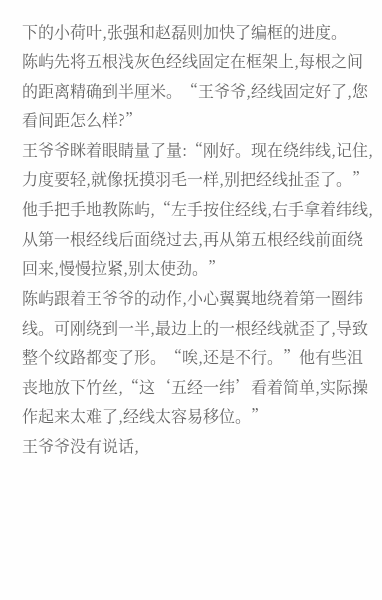下的小荷叶,张强和赵磊则加快了编框的进度。
陈屿先将五根浅灰色经线固定在框架上,每根之间的距离精确到半厘米。“王爷爷,经线固定好了,您看间距怎么样?”
王爷爷眯着眼睛量了量:“刚好。现在绕纬线,记住,力度要轻,就像抚摸羽毛一样,别把经线扯歪了。”他手把手地教陈屿,“左手按住经线,右手拿着纬线,从第一根经线后面绕过去,再从第五根经线前面绕回来,慢慢拉紧,别太使劲。”
陈屿跟着王爷爷的动作,小心翼翼地绕着第一圈纬线。可刚绕到一半,最边上的一根经线就歪了,导致整个纹路都变了形。“唉,还是不行。”他有些沮丧地放下竹丝,“这‘五经一纬’看着简单,实际操作起来太难了,经线太容易移位。”
王爷爷没有说话,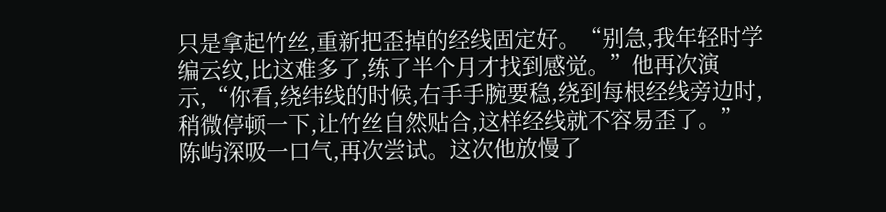只是拿起竹丝,重新把歪掉的经线固定好。“别急,我年轻时学编云纹,比这难多了,练了半个月才找到感觉。”他再次演示,“你看,绕纬线的时候,右手手腕要稳,绕到每根经线旁边时,稍微停顿一下,让竹丝自然贴合,这样经线就不容易歪了。”
陈屿深吸一口气,再次尝试。这次他放慢了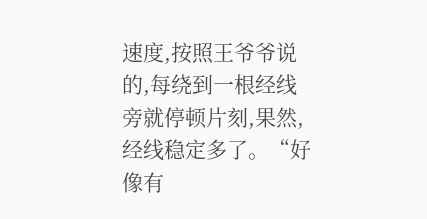速度,按照王爷爷说的,每绕到一根经线旁就停顿片刻,果然,经线稳定多了。“好像有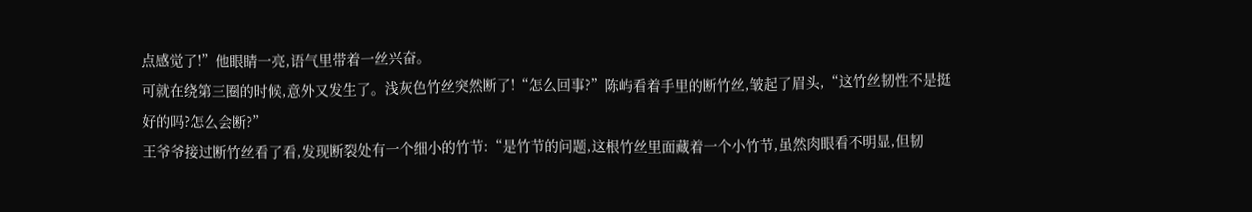点感觉了!”他眼睛一亮,语气里带着一丝兴奋。
可就在绕第三圈的时候,意外又发生了。浅灰色竹丝突然断了!“怎么回事?”陈屿看着手里的断竹丝,皱起了眉头,“这竹丝韧性不是挺好的吗?怎么会断?”
王爷爷接过断竹丝看了看,发现断裂处有一个细小的竹节:“是竹节的问题,这根竹丝里面藏着一个小竹节,虽然肉眼看不明显,但韧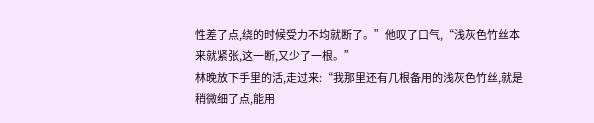性差了点,绕的时候受力不均就断了。”他叹了口气,“浅灰色竹丝本来就紧张,这一断,又少了一根。”
林晚放下手里的活,走过来:“我那里还有几根备用的浅灰色竹丝,就是稍微细了点,能用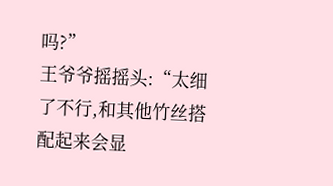吗?”
王爷爷摇摇头:“太细了不行,和其他竹丝搭配起来会显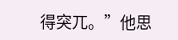得突兀。”他思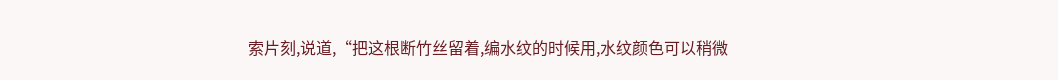索片刻,说道,“把这根断竹丝留着,编水纹的时候用,水纹颜色可以稍微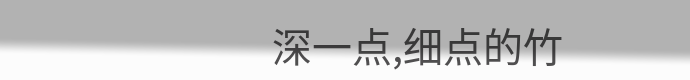深一点,细点的竹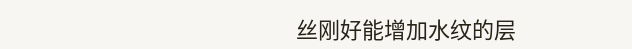丝刚好能增加水纹的层